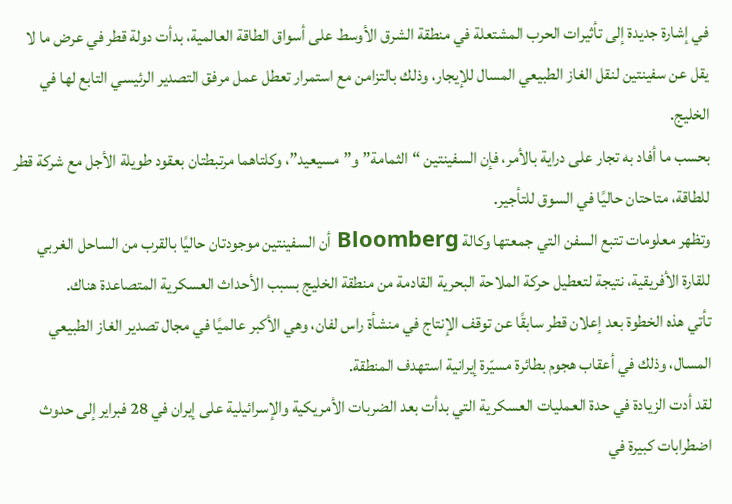في إشارة جديدة إلى تأثيرات الحرب المشتعلة في منطقة الشرق الأوسط على أسواق الطاقة العالمية، بدأت دولة قطر في عرض ما لا يقل عن سفينتين لنقل الغاز الطبيعي المسال للإيجار، وذلك بالتزامن مع استمرار تعطل عمل مرفق التصدير الرئيسي التابع لها في الخليج.
بحسب ما أفاد به تجار على دراية بالأمر، فإن السفينتين “الثمامة” و”مسيعيد”، وكلتاهما مرتبطتان بعقود طويلة الأجل مع شركة قطر للطاقة، متاحتان حاليًا في السوق للتأجير.
وتظهر معلومات تتبع السفن التي جمعتها وكالة Bloomberg أن السفينتين موجودتان حاليًا بالقرب من الساحل الغربي للقارة الأفريقية، نتيجة لتعطيل حركة الملاحة البحرية القادمة من منطقة الخليج بسبب الأحداث العسكرية المتصاعدة هناك.
تأتي هذه الخطوة بعد إعلان قطر سابقًا عن توقف الإنتاج في منشأة راس لفان، وهي الأكبر عالميًا في مجال تصدير الغاز الطبيعي المسال، وذلك في أعقاب هجوم بطائرة مسيّرة إيرانية استهدف المنطقة.
لقد أدت الزيادة في حدة العمليات العسكرية التي بدأت بعد الضربات الأمريكية والإسرائيلية على إيران في 28 فبراير إلى حدوث اضطرابات كبيرة في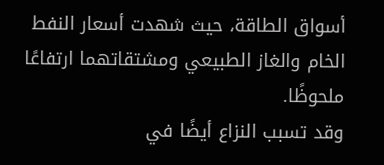أسواق الطاقة، حيث شهدت أسعار النفط الخام والغاز الطبيعي ومشتقاتهما ارتفاعًا ملحوظًا.
وقد تسبب النزاع أيضًا في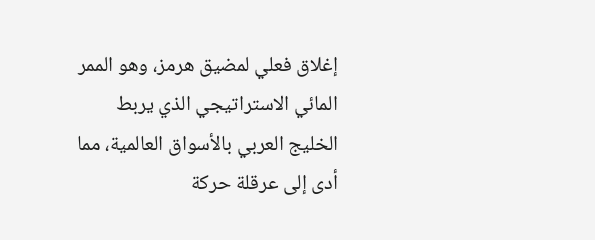إغلاق فعلي لمضيق هرمز، وهو الممر المائي الاستراتيجي الذي يربط الخليج العربي بالأسواق العالمية، مما أدى إلى عرقلة حركة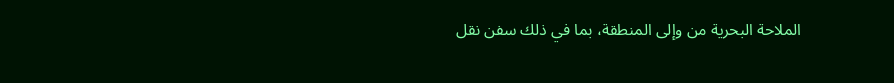الملاحة البحرية من وإلى المنطقة، بما في ذلك سفن نقل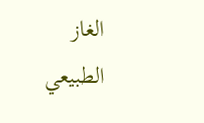الغاز الطبيعي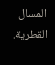المسال القطرية.